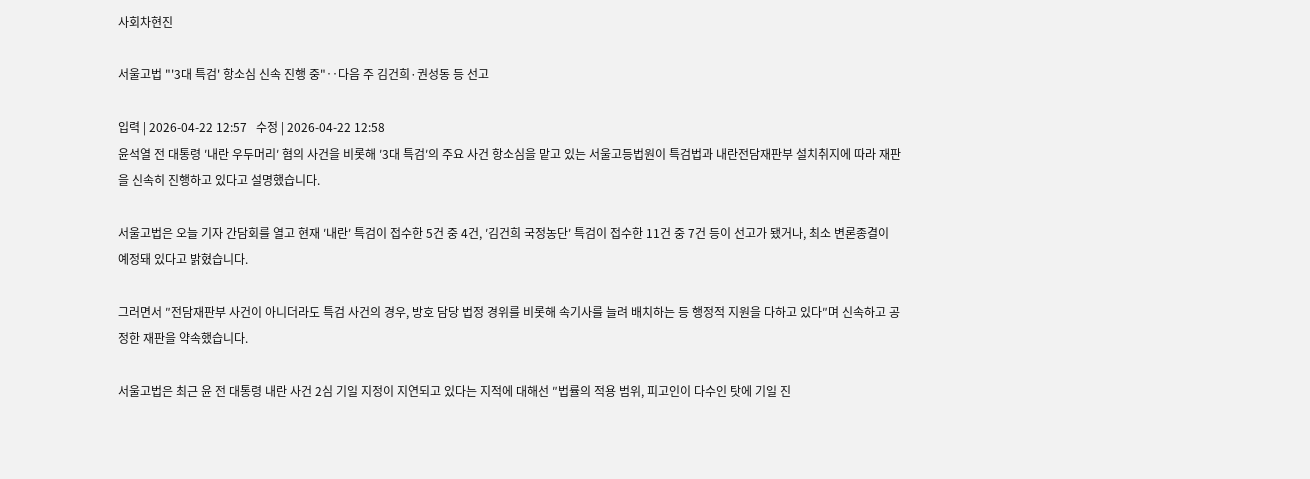사회차현진

서울고법 "'3대 특검' 항소심 신속 진행 중"‥다음 주 김건희·권성동 등 선고

입력 | 2026-04-22 12:57   수정 | 2026-04-22 12:58
윤석열 전 대통령 ′내란 우두머리′ 혐의 사건을 비롯해 ′3대 특검′의 주요 사건 항소심을 맡고 있는 서울고등법원이 특검법과 내란전담재판부 설치취지에 따라 재판을 신속히 진행하고 있다고 설명했습니다.

서울고법은 오늘 기자 간담회를 열고 현재 ′내란′ 특검이 접수한 5건 중 4건, ′김건희 국정농단′ 특검이 접수한 11건 중 7건 등이 선고가 됐거나, 최소 변론종결이 예정돼 있다고 밝혔습니다.

그러면서 ″전담재판부 사건이 아니더라도 특검 사건의 경우, 방호 담당 법정 경위를 비롯해 속기사를 늘려 배치하는 등 행정적 지원을 다하고 있다″며 신속하고 공정한 재판을 약속했습니다.

서울고법은 최근 윤 전 대통령 내란 사건 2심 기일 지정이 지연되고 있다는 지적에 대해선 ″법률의 적용 범위, 피고인이 다수인 탓에 기일 진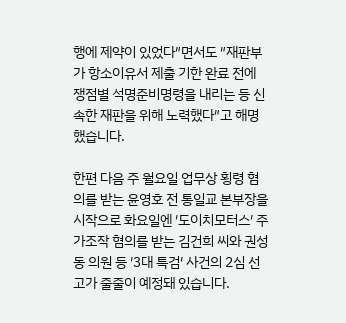행에 제약이 있었다″면서도 ″재판부가 항소이유서 제출 기한 완료 전에 쟁점별 석명준비명령을 내리는 등 신속한 재판을 위해 노력했다″고 해명했습니다.

한편 다음 주 월요일 업무상 횡령 혐의를 받는 윤영호 전 통일교 본부장을 시작으로 화요일엔 ′도이치모터스′ 주가조작 혐의를 받는 김건희 씨와 권성동 의원 등 ′3대 특검′ 사건의 2심 선고가 줄줄이 예정돼 있습니다.